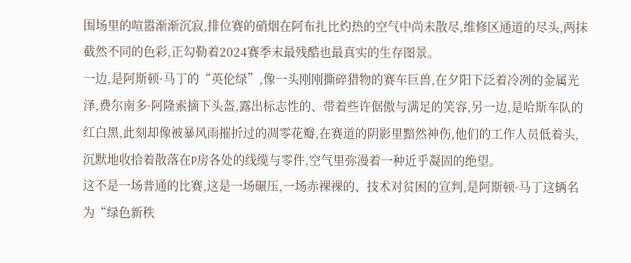围场里的喧嚣渐渐沉寂,排位赛的硝烟在阿布扎比灼热的空气中尚未散尽,维修区通道的尽头,两抹截然不同的色彩,正勾勒着2024赛季末最残酷也最真实的生存图景。
一边,是阿斯顿·马丁的“英伦绿”,像一头刚刚撕碎猎物的赛车巨兽,在夕阳下泛着冷冽的金属光泽,费尔南多·阿隆索摘下头盔,露出标志性的、带着些许倨傲与满足的笑容,另一边,是哈斯车队的红白黑,此刻却像被暴风雨摧折过的凋零花瓣,在赛道的阴影里黯然神伤,他们的工作人员低着头,沉默地收拾着散落在P房各处的线缆与零件,空气里弥漫着一种近乎凝固的绝望。
这不是一场普通的比赛,这是一场碾压,一场赤裸裸的、技术对贫困的宣判,是阿斯顿·马丁这辆名为“绿色新秩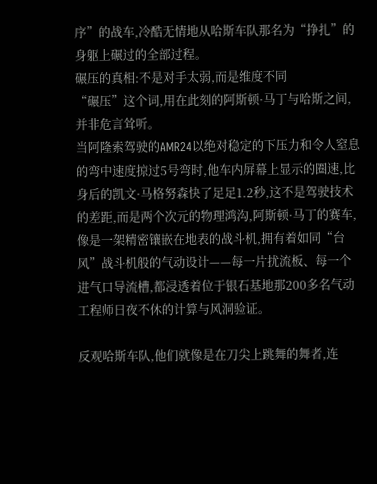序”的战车,冷酷无情地从哈斯车队那名为“挣扎”的身躯上碾过的全部过程。
碾压的真相:不是对手太弱,而是维度不同
“碾压”这个词,用在此刻的阿斯顿·马丁与哈斯之间,并非危言耸听。
当阿隆索驾驶的AMR24以绝对稳定的下压力和令人窒息的弯中速度掠过5号弯时,他车内屏幕上显示的圈速,比身后的凯文·马格努森快了足足1.2秒,这不是驾驶技术的差距,而是两个次元的物理鸿沟,阿斯顿·马丁的赛车,像是一架精密镶嵌在地表的战斗机,拥有着如同“台风”战斗机般的气动设计——每一片扰流板、每一个进气口导流槽,都浸透着位于银石基地那200多名气动工程师日夜不休的计算与风洞验证。

反观哈斯车队,他们就像是在刀尖上跳舞的舞者,连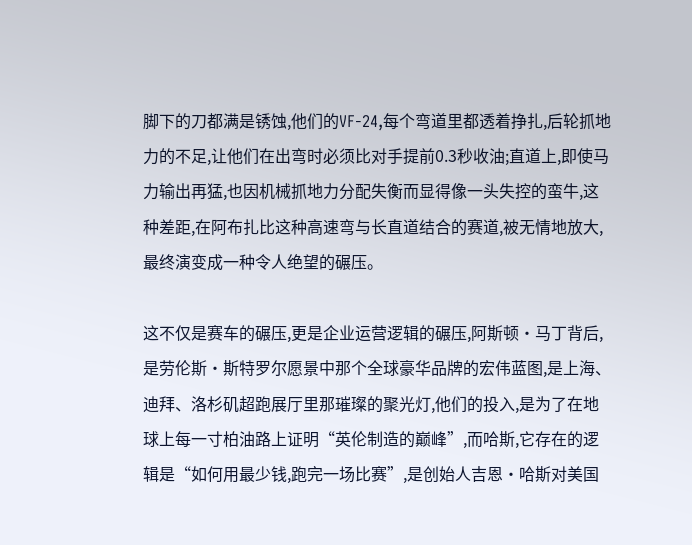脚下的刀都满是锈蚀,他们的VF-24,每个弯道里都透着挣扎,后轮抓地力的不足,让他们在出弯时必须比对手提前0.3秒收油;直道上,即使马力输出再猛,也因机械抓地力分配失衡而显得像一头失控的蛮牛,这种差距,在阿布扎比这种高速弯与长直道结合的赛道,被无情地放大,最终演变成一种令人绝望的碾压。

这不仅是赛车的碾压,更是企业运营逻辑的碾压,阿斯顿·马丁背后,是劳伦斯·斯特罗尔愿景中那个全球豪华品牌的宏伟蓝图,是上海、迪拜、洛杉矶超跑展厅里那璀璨的聚光灯,他们的投入,是为了在地球上每一寸柏油路上证明“英伦制造的巅峰”,而哈斯,它存在的逻辑是“如何用最少钱,跑完一场比赛”,是创始人吉恩·哈斯对美国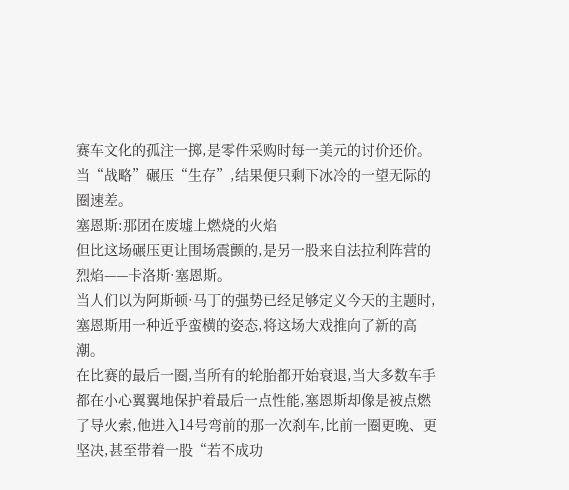赛车文化的孤注一掷,是零件采购时每一美元的讨价还价。
当“战略”碾压“生存”,结果便只剩下冰冷的一望无际的圈速差。
塞恩斯:那团在废墟上燃烧的火焰
但比这场碾压更让围场震颤的,是另一股来自法拉利阵营的烈焰——卡洛斯·塞恩斯。
当人们以为阿斯顿·马丁的强势已经足够定义今天的主题时,塞恩斯用一种近乎蛮横的姿态,将这场大戏推向了新的高潮。
在比赛的最后一圈,当所有的轮胎都开始衰退,当大多数车手都在小心翼翼地保护着最后一点性能,塞恩斯却像是被点燃了导火索,他进入14号弯前的那一次刹车,比前一圈更晚、更坚决,甚至带着一股“若不成功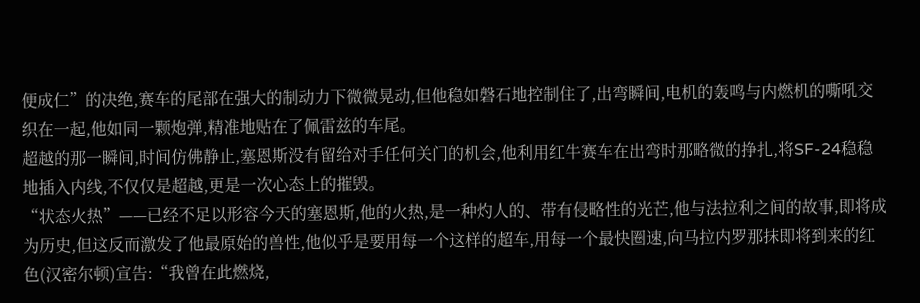便成仁”的决绝,赛车的尾部在强大的制动力下微微晃动,但他稳如磐石地控制住了,出弯瞬间,电机的轰鸣与内燃机的嘶吼交织在一起,他如同一颗炮弹,精准地贴在了佩雷兹的车尾。
超越的那一瞬间,时间仿佛静止,塞恩斯没有留给对手任何关门的机会,他利用红牛赛车在出弯时那略微的挣扎,将SF-24稳稳地插入内线,不仅仅是超越,更是一次心态上的摧毁。
“状态火热”——已经不足以形容今天的塞恩斯,他的火热,是一种灼人的、带有侵略性的光芒,他与法拉利之间的故事,即将成为历史,但这反而激发了他最原始的兽性,他似乎是要用每一个这样的超车,用每一个最快圈速,向马拉内罗那抹即将到来的红色(汉密尔顿)宣告:“我曾在此燃烧,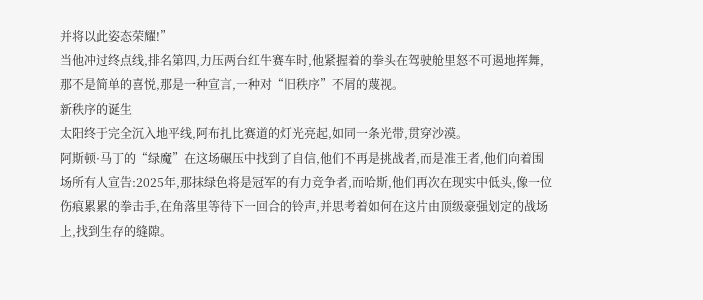并将以此姿态荣耀!”
当他冲过终点线,排名第四,力压两台红牛赛车时,他紧握着的拳头在驾驶舱里怒不可遏地挥舞,那不是简单的喜悦,那是一种宣言,一种对“旧秩序”不屑的蔑视。
新秩序的诞生
太阳终于完全沉入地平线,阿布扎比赛道的灯光亮起,如同一条光带,贯穿沙漠。
阿斯顿·马丁的“绿魔”在这场碾压中找到了自信,他们不再是挑战者,而是准王者,他们向着围场所有人宣告:2025年,那抹绿色将是冠军的有力竞争者,而哈斯,他们再次在现实中低头,像一位伤痕累累的拳击手,在角落里等待下一回合的铃声,并思考着如何在这片由顶级豪强划定的战场上,找到生存的缝隙。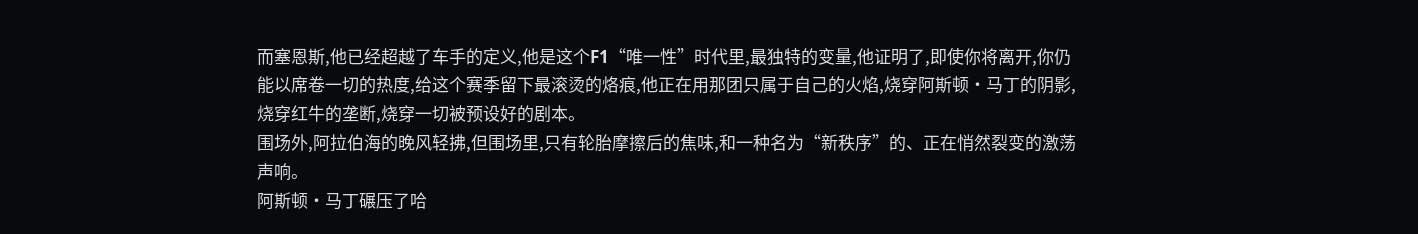而塞恩斯,他已经超越了车手的定义,他是这个F1“唯一性”时代里,最独特的变量,他证明了,即使你将离开,你仍能以席卷一切的热度,给这个赛季留下最滚烫的烙痕,他正在用那团只属于自己的火焰,烧穿阿斯顿·马丁的阴影,烧穿红牛的垄断,烧穿一切被预设好的剧本。
围场外,阿拉伯海的晚风轻拂,但围场里,只有轮胎摩擦后的焦味,和一种名为“新秩序”的、正在悄然裂变的激荡声响。
阿斯顿·马丁碾压了哈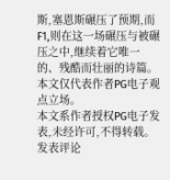斯,塞恩斯碾压了预期,而F1,则在这一场碾压与被碾压之中,继续着它唯一的、残酷而壮丽的诗篇。
本文仅代表作者PG电子观点立场。
本文系作者授权PG电子发表,未经许可,不得转载。
发表评论